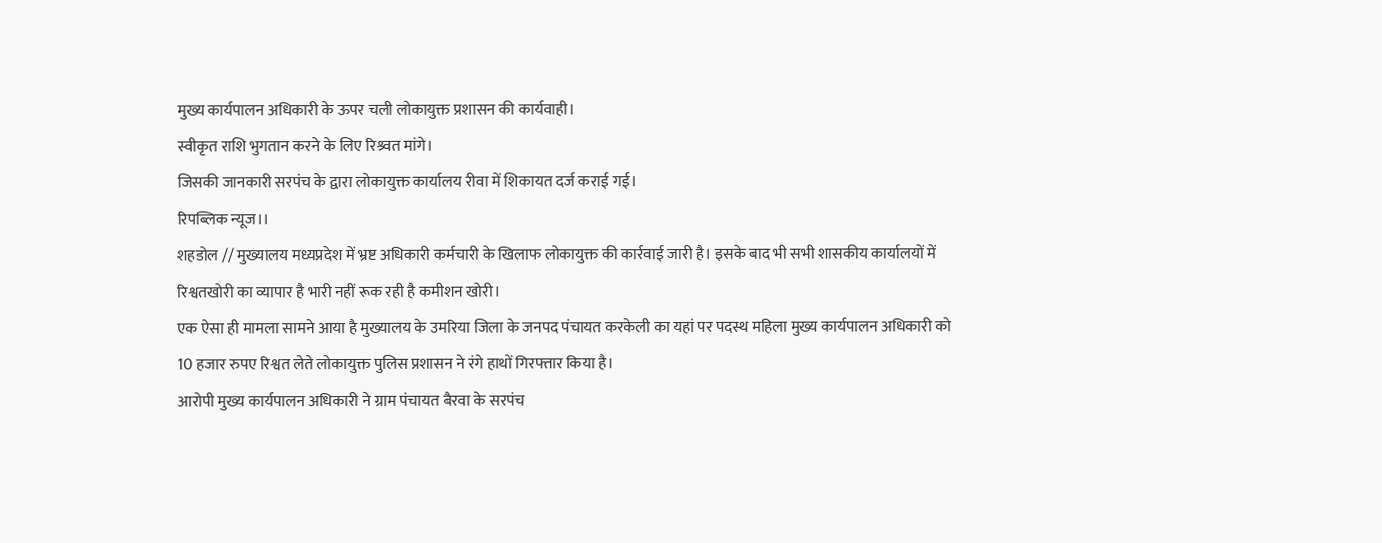मुख्य कार्यपालन अधिकारी के ऊपर चली लोकायुक्त प्रशासन की कार्यवाही।
स्वीकृत राशि भुगतान करने के लिए रिश्र्वत मांगे।
जिसकी जानकारी सरपंच के द्वारा लोकायुक्त कार्यालय रीवा में शिकायत दर्ज कराई गई।
रिपब्लिक न्यूज।।
शहडोल // मुख्यालय मध्यप्रदेश में भ्रष्ट अधिकारी कर्मचारी के खिलाफ लोकायुक्त की कार्रवाई जारी है। इसके बाद भी सभी शासकीय कार्यालयों में रिश्वतखोरी का व्यापार है भारी नहीं रूक रही है कमीशन खोरी।
एक ऐसा ही मामला सामने आया है मुख्यालय के उमरिया जिला के जनपद पंचायत करकेली का यहां पर पदस्थ महिला मुख्य कार्यपालन अधिकारी को 10 हजार रुपए रिश्वत लेते लोकायुक्त पुलिस प्रशासन ने रंगे हाथों गिरफ्तार किया है।
आरोपी मुख्य कार्यपालन अधिकारी ने ग्राम पंचायत बैरवा के सरपंच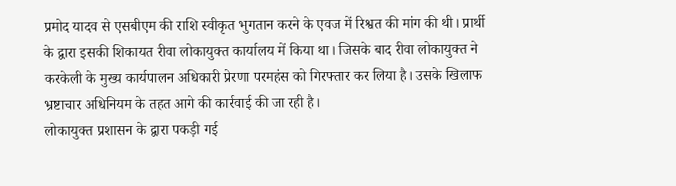प्रमोद यादव से एसबीएम की राशि स्वीकृत भुगतान करने के एवज में रिश्वत की मांग की थी। प्रार्थी के द्वारा इसकी शिकायत रीवा लोकायुक्त कार्यालय में किया था। जिसके बाद रीवा लोकायुक्त ने करकेली के मुख्य कार्यपालन अधिकारी प्रेरणा परमहंस को गिरफ्तार कर लिया है। उसके खिलाफ भ्रष्टाचार अधिनियम के तहत आगे की कार्रवाई की जा रही है।
लोकायुक्त प्रशासन के द्वारा पकड़ी गई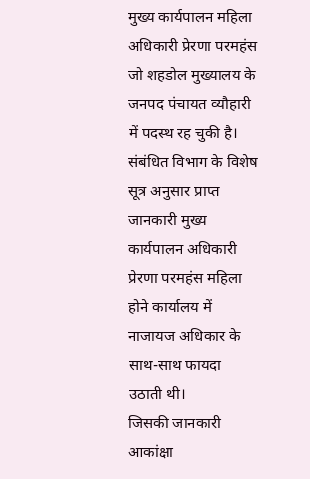मुख्य कार्यपालन महिला अधिकारी प्रेरणा परमहंस जो शहडोल मुख्यालय के जनपद पंचायत व्यौहारी में पदस्थ रह चुकी है।
संबंधित विभाग के विशेष सूत्र अनुसार प्राप्त जानकारी मुख्य कार्यपालन अधिकारी प्रेरणा परमहंस महिला होने कार्यालय में नाजायज अधिकार के साथ-साथ फायदा उठाती थी।
जिसकी जानकारी आकांक्षा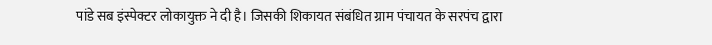पांडे सब इंस्पेक्टर लोकायुक्त ने दी है। जिसकी शिकायत संबंधित ग्राम पंचायत के सरपंच द्वारा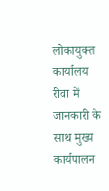लोकायुक्त कार्यालय रीवा में जानकारी के साथ मुख्य कार्यपालन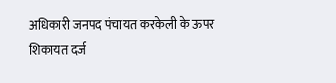अधिकारी जनपद पंचायत करकेली के ऊपर शिकायत दर्ज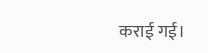कराई गई।